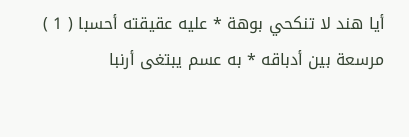أيا هند لا تنكحي بوهة * عليه عقيقته أحسبا ( 1 )
مرسعة بين أدباقه * به عسم يبتغى أرنبا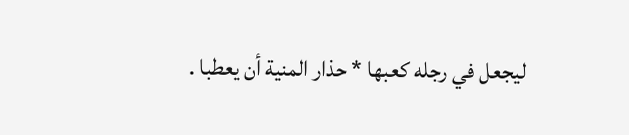ليجعل في رجله كعبها * حذار المنية أن يعطبا .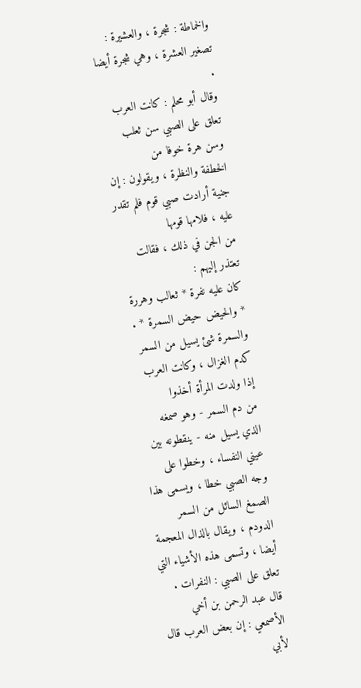والخماطة : شجرة ، والعشيرة : تصغير العشرة ، وهي شجرة أيضا .
وقال أبو محلم : كانت العرب تعلق على الصبي سن ثعلب وسن هرة خوفا من
الخطفة والنظرة ، ويقولون : إن جنية أرادت صبي قوم فلم تقدر عليه ، فلامها قومها
من الجن في ذلك ، فقالت تعتذر إليهم :
كان عليه نفرة * ثعالب وهررة
* والحيض حيض السمرة * .
والسمرة شئ يسيل من السمر كدم الغزال ، وكانت العرب إذا ولدت المرأة أخذوا
من دم السمر - وهو صمغه الذي يسيل منه - ينقطونه بين عيني النفساء ، وخطوا على
وجه الصبي خطا ، ويسمى هذا الصمغ السائل من السمر الدودم ، ويقال بالذال المعجمة
أيضا ، وتسمى هذه الأشياء التي تعلق على الصبي : النفرات .
قال عبد الرحمن بن أخي الأصمعي : إن بعض العرب قال لأبي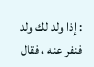: إذا ولد لك ولد
فنفر عنه ، فقال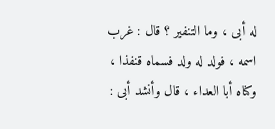له أبى ، وما التنفير ؟ قال : غرب اسمه ، فولد له ولد فسماه قنفذا ،
وكناه أبا العداء ، قال وأنشد أبى :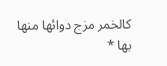كالخمر مزج دوائها منها بها *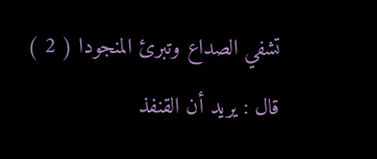تشفي الصداع وتبرئ المنجودا ( 2 )
قال : يريد أن القنفذ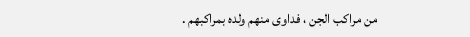من مراكب الجن ، فداوى منهم ولده بمراكبهم .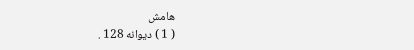هامش
( 1 ) ديوانه 128 .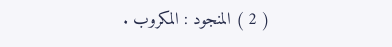( 2 ) المنجود : المكروب .